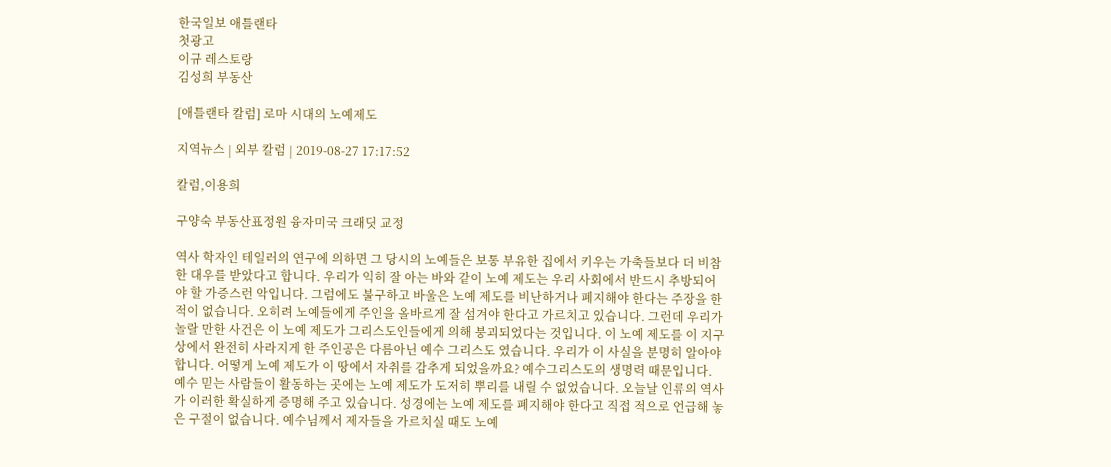한국일보 애틀랜타
첫광고
이규 레스토랑
김성희 부동산

[애틀랜타 칼럼] 로마 시대의 노예제도

지역뉴스 | 외부 칼럼 | 2019-08-27 17:17:52

칼럼,이용희

구양숙 부동산표정원 융자미국 크래딧 교정

역사 학자인 테일러의 연구에 의하면 그 당시의 노예들은 보통 부유한 집에서 키우는 가축들보다 더 비참한 대우를 받았다고 합니다. 우리가 익히 잘 아는 바와 같이 노예 제도는 우리 사회에서 반드시 추방되어야 할 가증스런 악입니다. 그럼에도 불구하고 바울은 노예 제도를 비난하거나 폐지해야 한다는 주장을 한 적이 없습니다. 오히려 노예들에게 주인을 올바르게 잘 섬겨야 한다고 가르치고 있습니다. 그런데 우리가 놀랄 만한 사건은 이 노예 제도가 그리스도인들에게 의해 붕괴되었다는 것입니다. 이 노예 제도를 이 지구상에서 완전히 사라지게 한 주인공은 다름아닌 예수 그리스도 였습니다. 우리가 이 사실을 분명히 알아야 합니다. 어떻게 노예 제도가 이 땅에서 자취를 감추게 되었을까요? 예수그리스도의 생명력 때문입니다. 예수 믿는 사람들이 활동하는 곳에는 노예 제도가 도저히 뿌리를 내릴 수 없었습니다. 오늘날 인류의 역사가 이러한 확실하게 증명해 주고 있습니다. 성경에는 노예 제도를 폐지해야 한다고 직접 적으로 언급해 놓은 구절이 없습니다. 예수님께서 제자들을 가르치실 때도 노예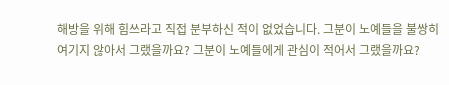해방을 위해 힘쓰라고 직접 분부하신 적이 없었습니다. 그분이 노예들을 불쌍히 여기지 않아서 그랬을까요? 그분이 노예들에게 관심이 적어서 그랬을까요?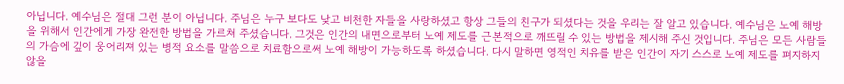아닙니다. 예수님은 절대 그런 분이 아닙니다. 주님은 누구 보다도 낮고 비천한 자들을 사랑하셨고 항상 그들의 친구가 되셨다는 것을 우리는 잘 알고 있습니다. 예수님은 노예 해방을 위해서 인간에게 가장 완전한 방법을 가르쳐 주셨습니다. 그것은 인간의 내면으로부터 노예 제도를 근본적으로 깨뜨릴 수 있는 방법을 제시해 주신 것입니다. 주님은 모든 사람들의 가슴에 깊이 웅어리져 있는 병적 요소를 말씀으로 치료함으로써 노예 해방이 가능하도록 하셨습니다. 다시 말하면 영적인 치유를 받은 인간이 자기 스스로 노예 제도를 펴지하지 않을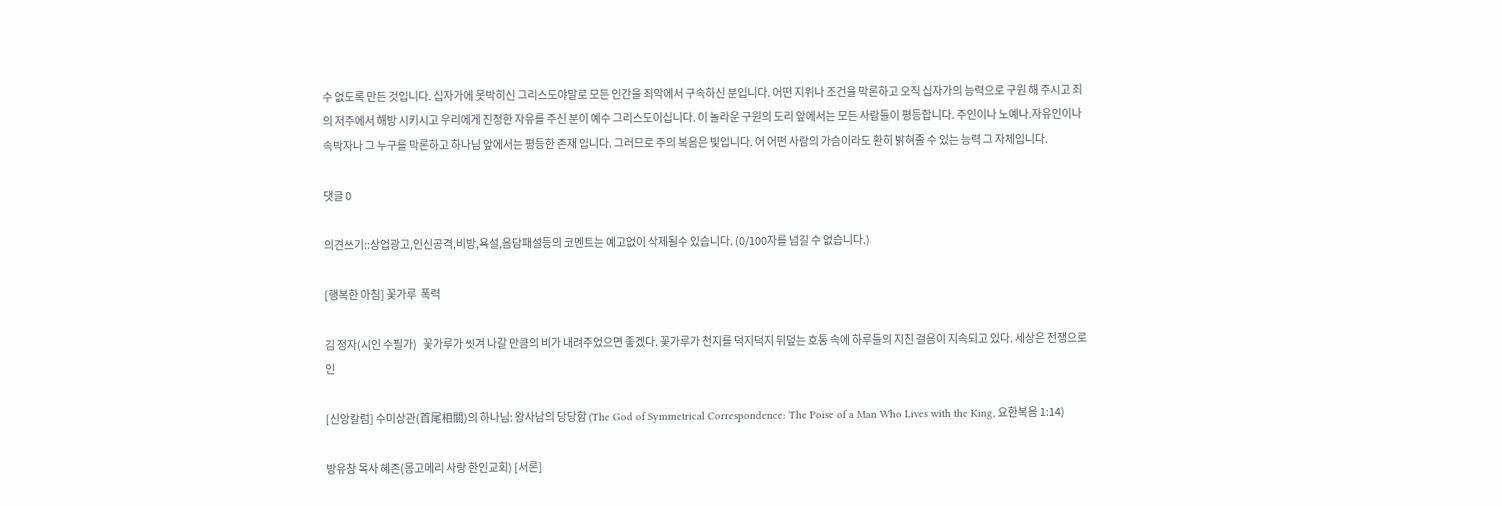수 없도록 만든 것입니다. 십자가에 못박히신 그리스도야말로 모든 인간을 죄악에서 구속하신 분입니다. 어떤 지위나 조건을 막론하고 오직 십자가의 능력으로 구원 해 주시고 죄의 저주에서 해방 시키시고 우리에게 진정한 자유를 주신 분이 예수 그리스도이십니다. 이 놀라운 구원의 도리 앞에서는 모든 사람들이 평등합니다. 주인이나 노예나.자유인이나 속박자나 그 누구를 막론하고 하나님 앞에서는 평등한 존재 입니다. 그러므로 주의 복음은 빛입니다. 어 어떤 사람의 가슴이라도 환히 밝혀줄 수 있는 능력 그 자체입니다.

댓글 0

의견쓰기::상업광고,인신공격,비방,욕설,음담패설등의 코멘트는 예고없이 삭제될수 있습니다. (0/100자를 넘길 수 없습니다.)

[행복한 아침] 꽃가루  폭력

김 정자(시인 수필가)   꽃가루가 씻겨 나갈 만큼의 비가 내려주었으면 좋겠다. 꽃가루가 천지를 덕지덕지 뒤덮는 호통 속에 하루들의 지친 걸음이 지속되고 있다. 세상은 전쟁으로 인

[신앙칼럼] 수미상관(首尾相關)의 하나님: 왕사남의 당당함 (The God of Symmetrical Correspondence: The Poise of a Man Who Lives with the King, 요한복음 1:14)

방유창 목사 혜존(몽고메리 사랑 한인교회) [서론]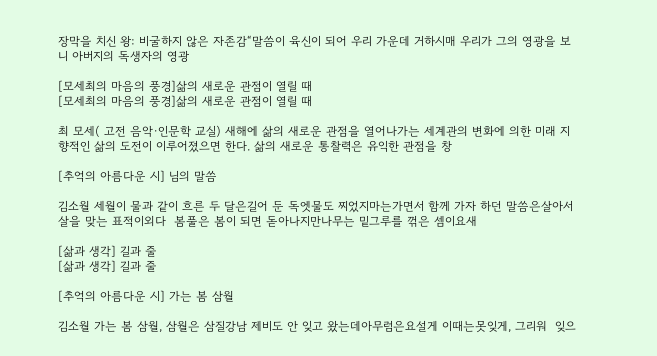장막을 치신 왕: 비굴하지 않은 자존감“말씀이 육신이 되어 우리 가운데 거하시매 우리가 그의 영광을 보니 아버지의 독생자의 영광

[모세최의 마음의 풍경]삶의 새로운 관점이 열릴 때
[모세최의 마음의 풍경]삶의 새로운 관점이 열릴 때

최 모세( 고전 음악·인문학 교실) 새해에 삶의 새로운 관점을 열어나가는 세계관의 변화에 의한 미래 지향적인 삶의 도전이 이루어졌으면 한다. 삶의 새로운 통찰력은 유익한 관점을 창

[추억의 아름다운 시] 님의 말씀

김소월 세월이 물과 같이 흐른 두 달은길어 둔 독엣물도 찌었지마는가면서 함께 가자 하던 말씀은살아서 살을 맞는 표적이외다  봄풀은 봄이 되면 돋아나지만나무는 밑그루를 꺾은 셈이요새

[삶과 생각] 길과 줄
[삶과 생각] 길과 줄

[추억의 아름다운 시] 가는 봄 삼월

김소월 가는 봄 삼월, 삼월은 삼질강남 제비도 안 잊고 왔는데아무럼은요설게 이때는못잊게, 그리워  잊으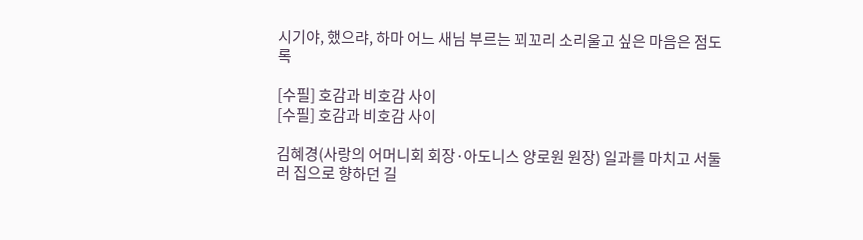시기야, 했으랴, 하마 어느 새님 부르는 꾀꼬리 소리울고 싶은 마음은 점도록

[수필] 호감과 비호감 사이
[수필] 호감과 비호감 사이

김혜경(사랑의 어머니회 회장·아도니스 양로원 원장) 일과를 마치고 서둘러 집으로 향하던 길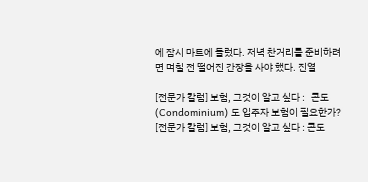에 잠시 마트에 들렀다. 저녁 찬거리를 준비하려면 며칠 전 떨어진 간장을 사야 했다. 진열

[전문가 칼럼] 보험, 그것이 알고 싶다 :   콘도 (Condominium) 도 입주자 보험이 필요한가?
[전문가 칼럼] 보험, 그것이 알고 싶다 : 콘도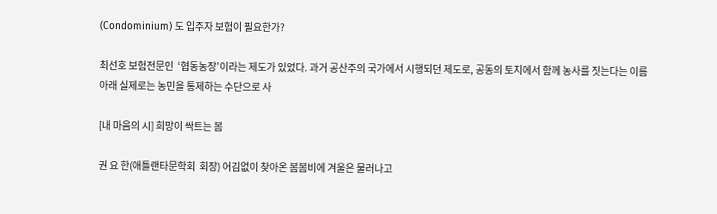(Condominium) 도 입주자 보험이 필요한가?

최선호 보험전문인  ‘협동농장’이라는 제도가 있었다. 과거 공산주의 국가에서 시행되던 제도로, 공동의 토지에서 함께 농사를 짓는다는 이름 아래 실제로는 농민을 통제하는 수단으로 사

[내 마음의 시] 희망이 싹트는 봄

권 요 한(애틀랜타문학회  회장) 어김없이 찾아온 봄봄비에 겨울은 물러나고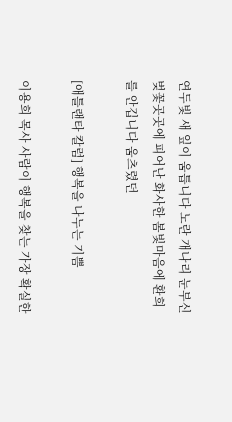연두빛 새 잎이 움틉니다 노란 개나리 눈부신 벚꽃곳곳에 피어난 화사한 봄빛마음에 환희를 안깁니다 움츠렸던

[애틀랜타 칼럼] 행복을 나누는 기쁨

이용희 목사 사람이 행복을 찾는 가장 확실한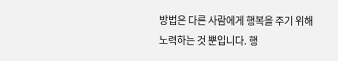방법은 다른 사람에게 행복을 주기 위해 노력하는 것 뿐입니다. 행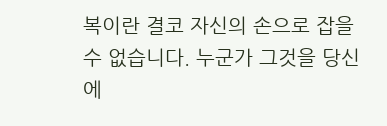복이란 결코 자신의 손으로 잡을 수 없습니다. 누군가 그것을 당신에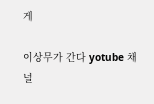게

이상무가 간다 yotube 채널